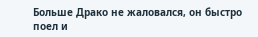Больше Драко не жаловался, он быстро поел и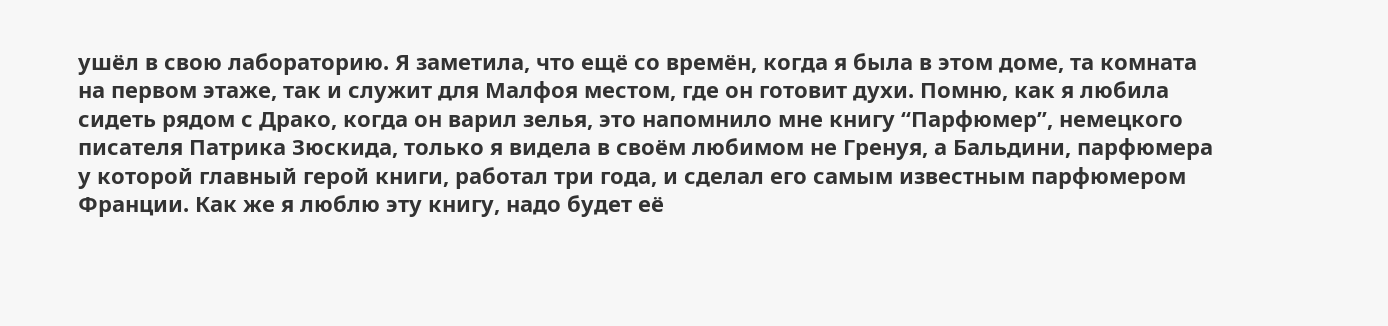ушёл в свою лабораторию. Я заметила, что ещё со времён, когда я была в этом доме, та комната на первом этаже, так и служит для Малфоя местом, где он готовит духи. Помню, как я любила сидеть рядом с Драко, когда он варил зелья, это напомнило мне книгу “Парфюмер”, немецкого писателя Патрика Зюскида, только я видела в своём любимом не Гренуя, а Бальдини, парфюмера у которой главный герой книги, работал три года, и сделал его самым известным парфюмером Франции. Как же я люблю эту книгу, надо будет её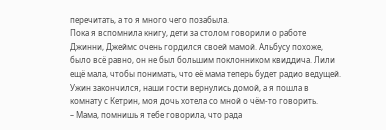перечитать, а то я много чего позабыла.
Пока я вспомнила книгу, дети за столом говорили о работе Джинни, Джеймс очень гордился своей мамой. Альбусу похоже, было всё равно, он не был большим поклонником квиддича. Лили ещё мала, чтобы понимать, что её мама теперь будет радио ведущей. Ужин закончился, наши гости вернулись домой, а я пошла в комнату с Кетрин, моя дочь хотела со мной о чём-то говорить.
– Мама, помнишь я тебе говорила, что рада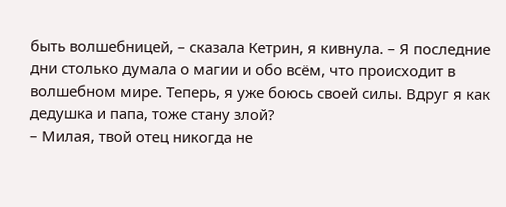быть волшебницей, – сказала Кетрин, я кивнула. – Я последние дни столько думала о магии и обо всём, что происходит в волшебном мире. Теперь, я уже боюсь своей силы. Вдруг я как дедушка и папа, тоже стану злой?
– Милая, твой отец никогда не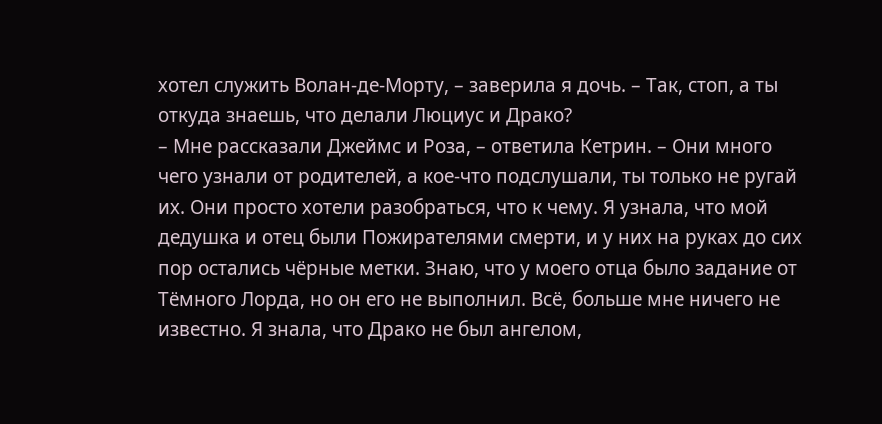хотел служить Волан-де-Морту, – заверила я дочь. – Так, стоп, а ты откуда знаешь, что делали Люциус и Драко?
– Мне рассказали Джеймс и Роза, – ответила Кетрин. – Они много чего узнали от родителей, а кое-что подслушали, ты только не ругай их. Они просто хотели разобраться, что к чему. Я узнала, что мой дедушка и отец были Пожирателями смерти, и у них на руках до сих пор остались чёрные метки. Знаю, что у моего отца было задание от Тёмного Лорда, но он его не выполнил. Всё, больше мне ничего не известно. Я знала, что Драко не был ангелом,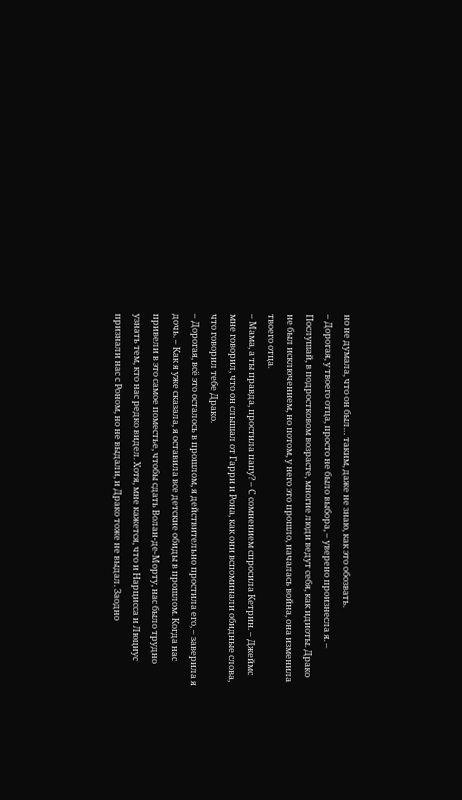но не думала, что он был… таким, даже не знаю, как это обозвать.
– Дорогая, у твоего отца, просто не было выбора, – уверено произнесла я. – Послушай, в подростковом возрасте, многие люди ведут себя, как идиоты. Драко не был исключением, но потом, у него это прошло, началась война, она изменила твоего отца.
– Мама, а ты правда, простила папу? – С сомнением спросила Кетрин. – Джеймс мне говорил, что он слышал от Гарри и Рона, как они вспоминали обидные слова, что говорил тебе Драко.
– Дорогая, всё это осталось в прошлом, я действительно простила его, – заверила я дочь. – Как я уже сказала, я оставила все детские обиды в прошлом. Когда нас привели в это самое поместье, чтобы сдать Волан-де-Морту, нас было трудно узнать тем, кто нас редко видел. Хотя, мне кажется, что и Нарцисса и Люциус признали нас с Роном, но не выдали, и Драко тоже не выдал. Заодно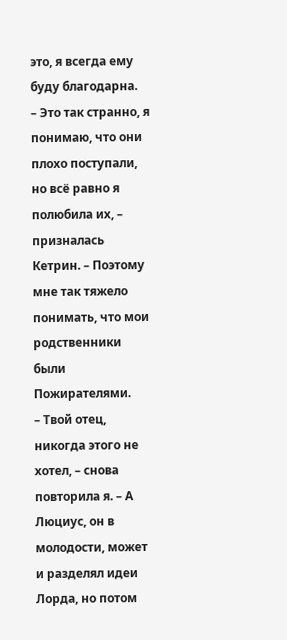это, я всегда ему буду благодарна.
– Это так странно, я понимаю, что они плохо поступали, но всё равно я полюбила их, – призналась Кетрин. – Поэтому мне так тяжело понимать, что мои родственники были Пожирателями.
– Твой отец, никогда этого не хотел, – снова повторила я. – А Люциус, он в молодости, может и разделял идеи Лорда, но потом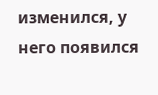изменился, у него появился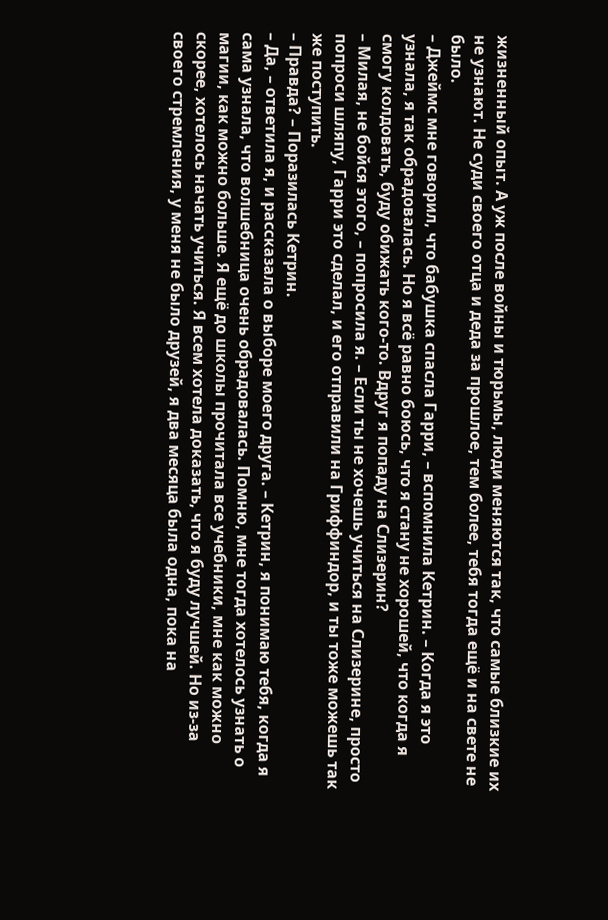жизненный опыт. А уж после войны и тюрьмы, люди меняются так, что самые близкие их не узнают. Не суди своего отца и деда за прошлое, тем более, тебя тогда ещё и на свете не было.
– Джеймс мне говорил, что бабушка спасла Гарри, – вспомнила Кетрин. – Когда я это узнала, я так обрадовалась. Но я всё равно боюсь, что я стану не хорошей, что когда я смогу колдовать, буду обижать кого-то. Вдруг я попаду на Слизерин?
– Милая, не бойся этого, – попросила я. – Если ты не хочешь учиться на Слизерине, просто попроси шляпу, Гарри это сделал, и его отправили на Гриффиндор, и ты тоже можешь так же поступить.
– Правда? – Поразилась Кетрин.
– Да, – ответила я, и рассказала о выборе моего друга. – Кетрин, я понимаю тебя, когда я сама узнала, что волшебница очень обрадовалась. Помню, мне тогда хотелось узнать о магии, как можно больше. Я ещё до школы прочитала все учебники, мне как можно скорее, хотелось начать учиться. Я всем хотела доказать, что я буду лучшей. Но из-за своего стремления, у меня не было друзей, я два месяца была одна, пока на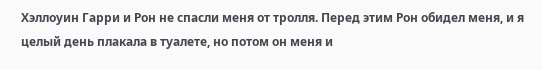Хэллоуин Гарри и Рон не спасли меня от тролля. Перед этим Рон обидел меня, и я целый день плакала в туалете, но потом он меня и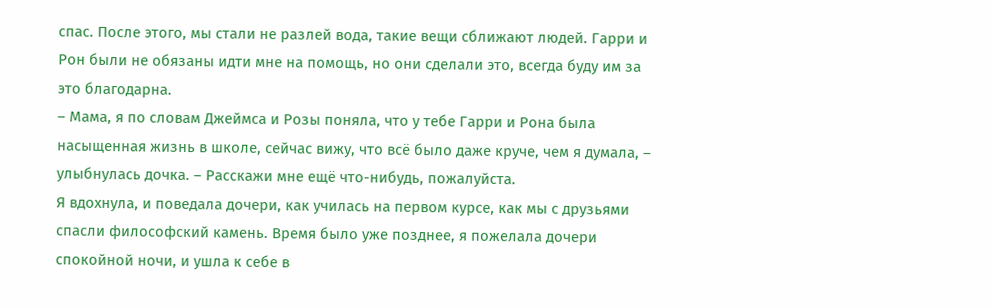спас. После этого, мы стали не разлей вода, такие вещи сближают людей. Гарри и Рон были не обязаны идти мне на помощь, но они сделали это, всегда буду им за это благодарна.
– Мама, я по словам Джеймса и Розы поняла, что у тебе Гарри и Рона была насыщенная жизнь в школе, сейчас вижу, что всё было даже круче, чем я думала, – улыбнулась дочка. – Расскажи мне ещё что-нибудь, пожалуйста.
Я вдохнула, и поведала дочери, как училась на первом курсе, как мы с друзьями спасли философский камень. Время было уже позднее, я пожелала дочери спокойной ночи, и ушла к себе в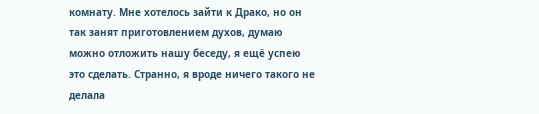комнату. Мне хотелось зайти к Драко, но он так занят приготовлением духов, думаю можно отложить нашу беседу, я ещё успею это сделать. Странно, я вроде ничего такого не делала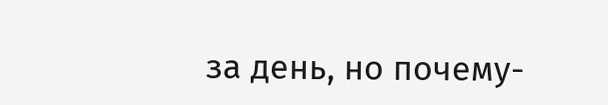за день, но почему-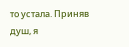то устала. Приняв душ, я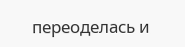переоделась и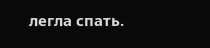легла спать.